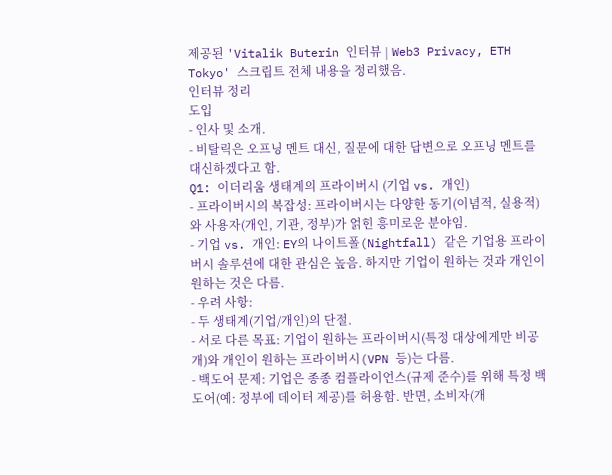제공된 'Vitalik Buterin 인터뷰 | Web3 Privacy, ETH Tokyo' 스크립트 전체 내용을 정리했음.
인터뷰 정리
도입
- 인사 및 소개.
- 비탈릭은 오프닝 멘트 대신, 질문에 대한 답변으로 오프닝 멘트를 대신하겠다고 함.
Q1: 이더리움 생태계의 프라이버시 (기업 vs. 개인)
- 프라이버시의 복잡성: 프라이버시는 다양한 동기(이념적, 실용적)와 사용자(개인, 기관, 정부)가 얽힌 흥미로운 분야임.
- 기업 vs. 개인: EY의 나이트폴(Nightfall) 같은 기업용 프라이버시 솔루션에 대한 관심은 높음. 하지만 기업이 원하는 것과 개인이 원하는 것은 다름.
- 우려 사항:
- 두 생태계(기업/개인)의 단절.
- 서로 다른 목표: 기업이 원하는 프라이버시(특정 대상에게만 비공개)와 개인이 원하는 프라이버시(VPN 등)는 다름.
- 백도어 문제: 기업은 종종 컴플라이언스(규제 준수)를 위해 특정 백도어(예: 정부에 데이터 제공)를 허용함. 반면, 소비자(개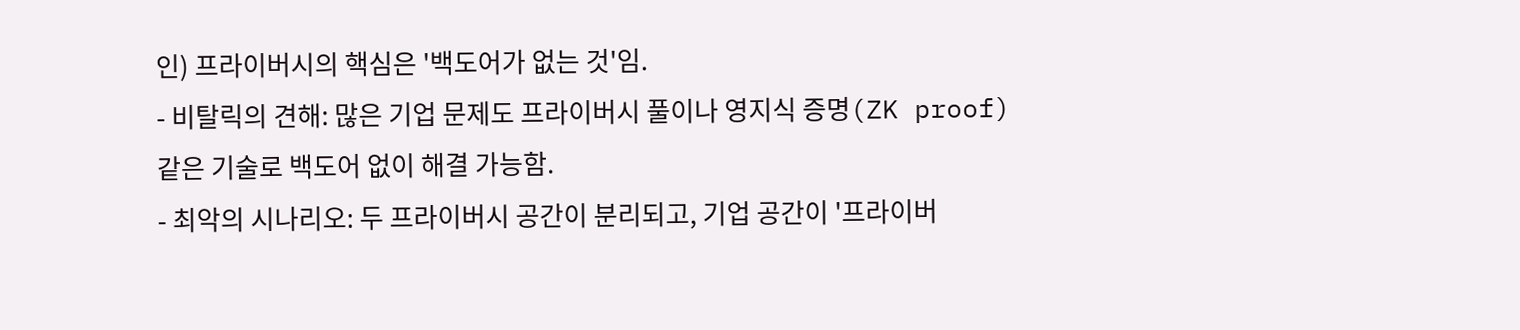인) 프라이버시의 핵심은 '백도어가 없는 것'임.
- 비탈릭의 견해: 많은 기업 문제도 프라이버시 풀이나 영지식 증명(ZK proof) 같은 기술로 백도어 없이 해결 가능함.
- 최악의 시나리오: 두 프라이버시 공간이 분리되고, 기업 공간이 '프라이버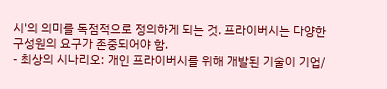시'의 의미를 독점적으로 정의하게 되는 것. 프라이버시는 다양한 구성원의 요구가 존중되어야 함.
- 최상의 시나리오: 개인 프라이버시를 위해 개발된 기술이 기업/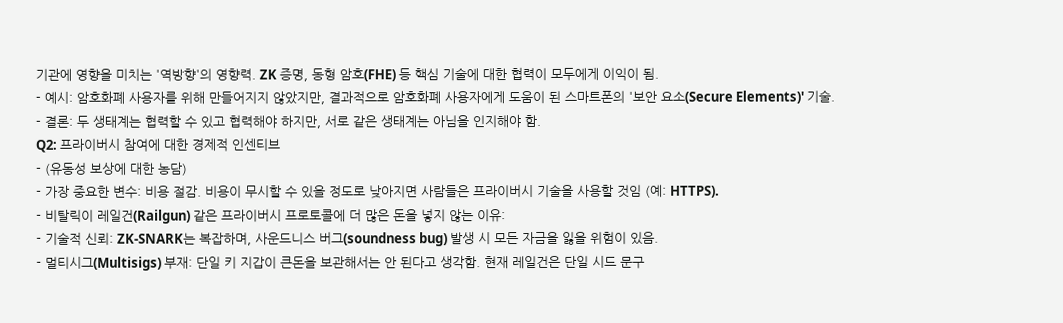기관에 영향을 미치는 '역방향'의 영향력. ZK 증명, 동형 암호(FHE) 등 핵심 기술에 대한 협력이 모두에게 이익이 됨.
- 예시: 암호화폐 사용자를 위해 만들어지지 않았지만, 결과적으로 암호화폐 사용자에게 도움이 된 스마트폰의 '보안 요소(Secure Elements)' 기술.
- 결론: 두 생태계는 협력할 수 있고 협력해야 하지만, 서로 같은 생태계는 아님을 인지해야 함.
Q2: 프라이버시 참여에 대한 경제적 인센티브
- (유동성 보상에 대한 농담)
- 가장 중요한 변수: 비용 절감. 비용이 무시할 수 있을 정도로 낮아지면 사람들은 프라이버시 기술을 사용할 것임 (예: HTTPS).
- 비탈릭이 레일건(Railgun) 같은 프라이버시 프로토콜에 더 많은 돈을 넣지 않는 이유:
- 기술적 신뢰: ZK-SNARK는 복잡하며, 사운드니스 버그(soundness bug) 발생 시 모든 자금을 잃을 위험이 있음.
- 멀티시그(Multisigs) 부재: 단일 키 지갑이 큰돈을 보관해서는 안 된다고 생각함. 현재 레일건은 단일 시드 문구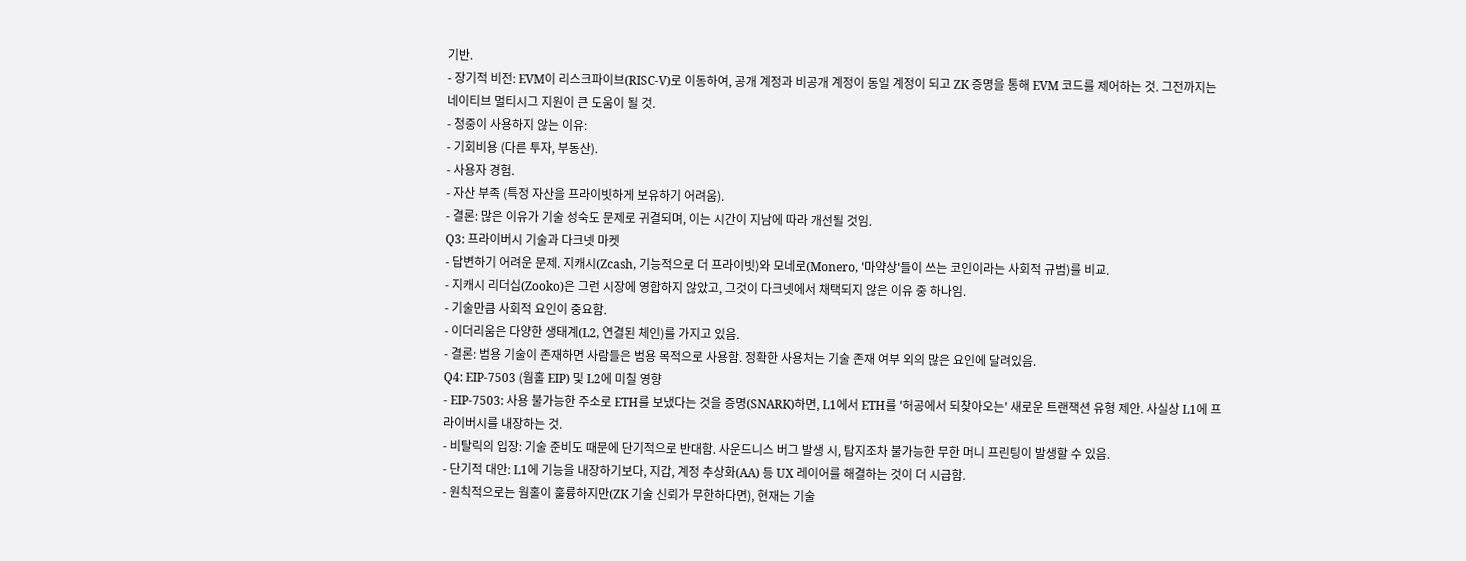기반.
- 장기적 비전: EVM이 리스크파이브(RISC-V)로 이동하여, 공개 계정과 비공개 계정이 동일 계정이 되고 ZK 증명을 통해 EVM 코드를 제어하는 것. 그전까지는 네이티브 멀티시그 지원이 큰 도움이 될 것.
- 청중이 사용하지 않는 이유:
- 기회비용 (다른 투자, 부동산).
- 사용자 경험.
- 자산 부족 (특정 자산을 프라이빗하게 보유하기 어려움).
- 결론: 많은 이유가 기술 성숙도 문제로 귀결되며, 이는 시간이 지남에 따라 개선될 것임.
Q3: 프라이버시 기술과 다크넷 마켓
- 답변하기 어려운 문제. 지캐시(Zcash, 기능적으로 더 프라이빗)와 모네로(Monero, '마약상'들이 쓰는 코인이라는 사회적 규범)를 비교.
- 지캐시 리더십(Zooko)은 그런 시장에 영합하지 않았고, 그것이 다크넷에서 채택되지 않은 이유 중 하나임.
- 기술만큼 사회적 요인이 중요함.
- 이더리움은 다양한 생태계(L2, 연결된 체인)를 가지고 있음.
- 결론: 범용 기술이 존재하면 사람들은 범용 목적으로 사용함. 정확한 사용처는 기술 존재 여부 외의 많은 요인에 달려있음.
Q4: EIP-7503 (웜홀 EIP) 및 L2에 미칠 영향
- EIP-7503: 사용 불가능한 주소로 ETH를 보냈다는 것을 증명(SNARK)하면, L1에서 ETH를 '허공에서 되찾아오는' 새로운 트랜잭션 유형 제안. 사실상 L1에 프라이버시를 내장하는 것.
- 비탈릭의 입장: 기술 준비도 때문에 단기적으로 반대함. 사운드니스 버그 발생 시, 탐지조차 불가능한 무한 머니 프린팅이 발생할 수 있음.
- 단기적 대안: L1에 기능을 내장하기보다, 지갑, 계정 추상화(AA) 등 UX 레이어를 해결하는 것이 더 시급함.
- 원칙적으로는 웜홀이 훌륭하지만(ZK 기술 신뢰가 무한하다면), 현재는 기술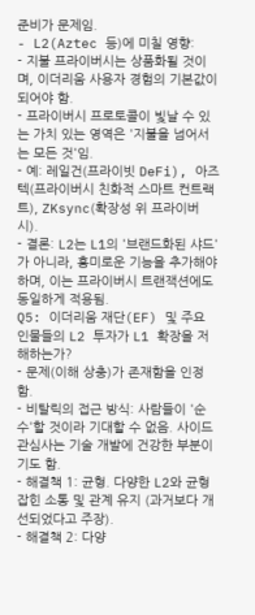준비가 문제임.
- L2(Aztec 등)에 미칠 영향:
- 지불 프라이버시는 상품화될 것이며, 이더리움 사용자 경험의 기본값이 되어야 함.
- 프라이버시 프로토콜이 빛날 수 있는 가치 있는 영역은 '지불을 넘어서는 모든 것'임.
- 예: 레일건(프라이빗 DeFi), 아즈텍(프라이버시 친화적 스마트 컨트랙트), ZKsync(확장성 위 프라이버시).
- 결론: L2는 L1의 '브랜드화된 샤드'가 아니라, 흥미로운 기능을 추가해야 하며, 이는 프라이버시 트랜잭션에도 동일하게 적용됨.
Q5: 이더리움 재단(EF) 및 주요 인물들의 L2 투자가 L1 확장을 저해하는가?
- 문제(이해 상충)가 존재함을 인정함.
- 비탈릭의 접근 방식: 사람들이 '순수'할 것이라 기대할 수 없음. 사이드 관심사는 기술 개발에 건강한 부분이기도 함.
- 해결책 1: 균형. 다양한 L2와 균형 잡힌 소통 및 관계 유지 (과거보다 개선되었다고 주장).
- 해결책 2: 다양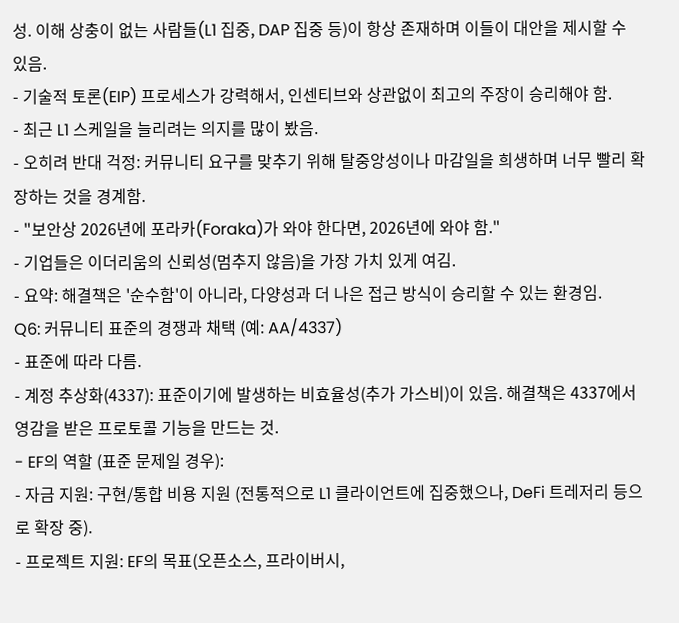성. 이해 상충이 없는 사람들(L1 집중, DAP 집중 등)이 항상 존재하며 이들이 대안을 제시할 수 있음.
- 기술적 토론(EIP) 프로세스가 강력해서, 인센티브와 상관없이 최고의 주장이 승리해야 함.
- 최근 L1 스케일을 늘리려는 의지를 많이 봤음.
- 오히려 반대 걱정: 커뮤니티 요구를 맞추기 위해 탈중앙성이나 마감일을 희생하며 너무 빨리 확장하는 것을 경계함.
- "보안상 2026년에 포라카(Foraka)가 와야 한다면, 2026년에 와야 함."
- 기업들은 이더리움의 신뢰성(멈추지 않음)을 가장 가치 있게 여김.
- 요약: 해결책은 '순수함'이 아니라, 다양성과 더 나은 접근 방식이 승리할 수 있는 환경임.
Q6: 커뮤니티 표준의 경쟁과 채택 (예: AA/4337)
- 표준에 따라 다름.
- 계정 추상화(4337): 표준이기에 발생하는 비효율성(추가 가스비)이 있음. 해결책은 4337에서 영감을 받은 프로토콜 기능을 만드는 것.
- EF의 역할 (표준 문제일 경우):
- 자금 지원: 구현/통합 비용 지원 (전통적으로 L1 클라이언트에 집중했으나, DeFi 트레저리 등으로 확장 중).
- 프로젝트 지원: EF의 목표(오픈소스, 프라이버시,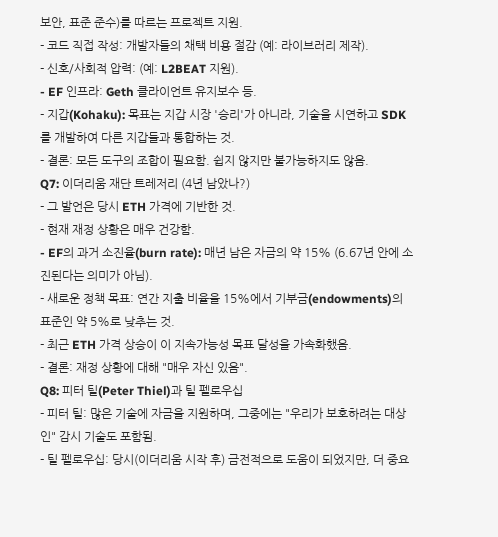보안, 표준 준수)를 따르는 프로젝트 지원.
- 코드 직접 작성: 개발자들의 채택 비용 절감 (예: 라이브러리 제작).
- 신호/사회적 압력: (예: L2BEAT 지원).
- EF 인프라: Geth 클라이언트 유지보수 등.
- 지갑(Kohaku): 목표는 지갑 시장 '승리'가 아니라, 기술을 시연하고 SDK를 개발하여 다른 지갑들과 통합하는 것.
- 결론: 모든 도구의 조합이 필요함. 쉽지 않지만 불가능하지도 않음.
Q7: 이더리움 재단 트레저리 (4년 남았나?)
- 그 발언은 당시 ETH 가격에 기반한 것.
- 현재 재정 상황은 매우 건강함.
- EF의 과거 소진율(burn rate): 매년 남은 자금의 약 15% (6.67년 안에 소진된다는 의미가 아님).
- 새로운 정책 목표: 연간 지출 비율을 15%에서 기부금(endowments)의 표준인 약 5%로 낮추는 것.
- 최근 ETH 가격 상승이 이 지속가능성 목표 달성을 가속화했음.
- 결론: 재정 상황에 대해 "매우 자신 있음".
Q8: 피터 틸(Peter Thiel)과 틸 펠로우십
- 피터 틸: 많은 기술에 자금을 지원하며, 그중에는 "우리가 보호하려는 대상인" 감시 기술도 포함됨.
- 틸 펠로우십: 당시(이더리움 시작 후) 금전적으로 도움이 되었지만, 더 중요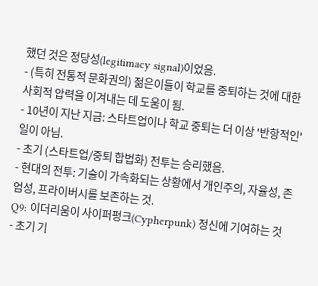했던 것은 정당성(legitimacy signal)이었음.
- (특히 전통적 문화권의) 젊은이들이 학교를 중퇴하는 것에 대한 사회적 압력을 이겨내는 데 도움이 됨.
- 10년이 지난 지금: 스타트업이나 학교 중퇴는 더 이상 '반항적인' 일이 아님.
- 초기 (스타트업/중퇴 합법화) 전투는 승리했음.
- 현대의 전투: 기술이 가속화되는 상황에서 개인주의, 자율성, 존엄성, 프라이버시를 보존하는 것.
Q9: 이더리움이 사이퍼펑크(Cypherpunk) 정신에 기여하는 것
- 초기 기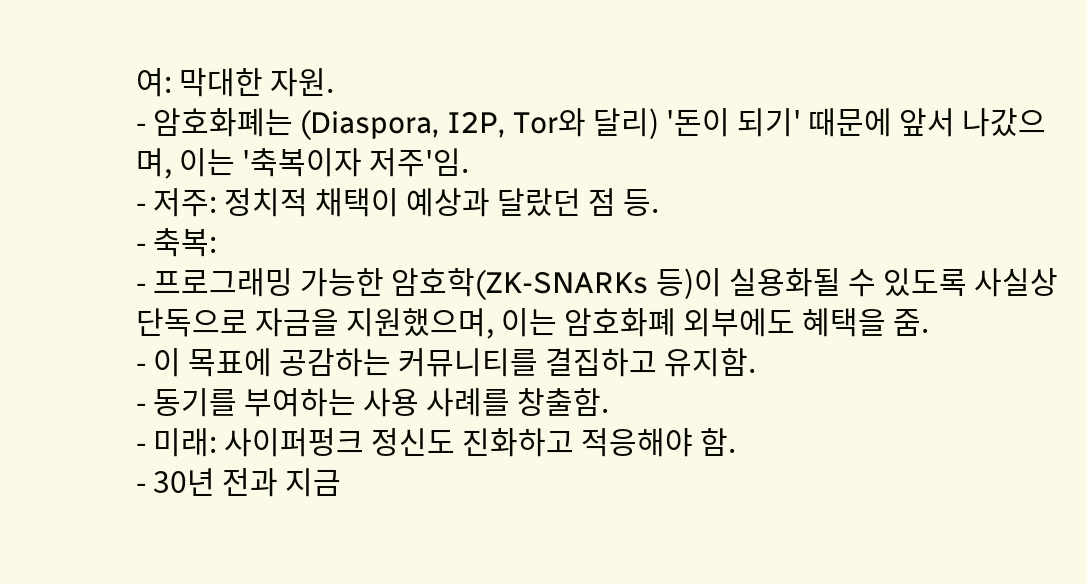여: 막대한 자원.
- 암호화폐는 (Diaspora, I2P, Tor와 달리) '돈이 되기' 때문에 앞서 나갔으며, 이는 '축복이자 저주'임.
- 저주: 정치적 채택이 예상과 달랐던 점 등.
- 축복:
- 프로그래밍 가능한 암호학(ZK-SNARKs 등)이 실용화될 수 있도록 사실상 단독으로 자금을 지원했으며, 이는 암호화폐 외부에도 혜택을 줌.
- 이 목표에 공감하는 커뮤니티를 결집하고 유지함.
- 동기를 부여하는 사용 사례를 창출함.
- 미래: 사이퍼펑크 정신도 진화하고 적응해야 함.
- 30년 전과 지금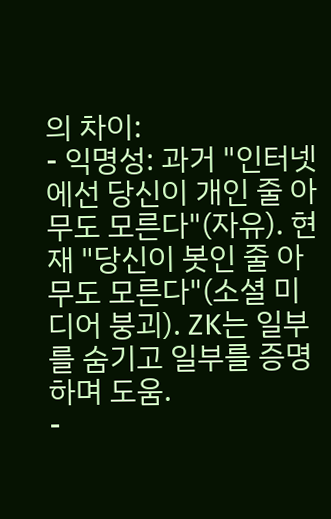의 차이:
- 익명성: 과거 "인터넷에선 당신이 개인 줄 아무도 모른다"(자유). 현재 "당신이 봇인 줄 아무도 모른다"(소셜 미디어 붕괴). ZK는 일부를 숨기고 일부를 증명하며 도움.
-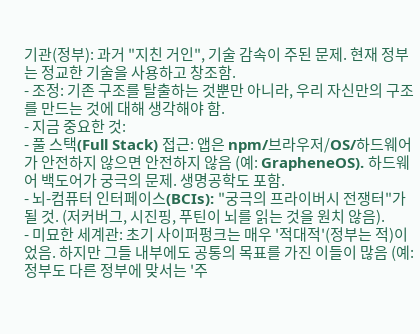기관(정부): 과거 "지친 거인", 기술 감속이 주된 문제. 현재 정부는 정교한 기술을 사용하고 창조함.
- 조정: 기존 구조를 탈출하는 것뿐만 아니라, 우리 자신만의 구조를 만드는 것에 대해 생각해야 함.
- 지금 중요한 것:
- 풀 스택(Full Stack) 접근: 앱은 npm/브라우저/OS/하드웨어가 안전하지 않으면 안전하지 않음 (예: GrapheneOS). 하드웨어 백도어가 궁극의 문제. 생명공학도 포함.
- 뇌-컴퓨터 인터페이스(BCIs): "궁극의 프라이버시 전쟁터"가 될 것. (저커버그, 시진핑, 푸틴이 뇌를 읽는 것을 원치 않음).
- 미묘한 세계관: 초기 사이퍼펑크는 매우 '적대적'(정부는 적)이었음. 하지만 그들 내부에도 공통의 목표를 가진 이들이 많음 (예: 정부도 다른 정부에 맞서는 '주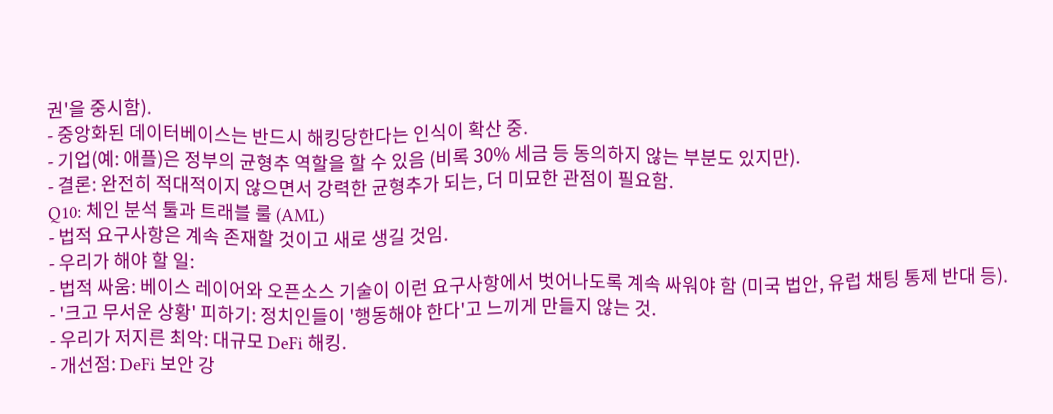권'을 중시함).
- 중앙화된 데이터베이스는 반드시 해킹당한다는 인식이 확산 중.
- 기업(예: 애플)은 정부의 균형추 역할을 할 수 있음 (비록 30% 세금 등 동의하지 않는 부분도 있지만).
- 결론: 완전히 적대적이지 않으면서 강력한 균형추가 되는, 더 미묘한 관점이 필요함.
Q10: 체인 분석 툴과 트래블 룰 (AML)
- 법적 요구사항은 계속 존재할 것이고 새로 생길 것임.
- 우리가 해야 할 일:
- 법적 싸움: 베이스 레이어와 오픈소스 기술이 이런 요구사항에서 벗어나도록 계속 싸워야 함 (미국 법안, 유럽 채팅 통제 반대 등).
- '크고 무서운 상황' 피하기: 정치인들이 '행동해야 한다'고 느끼게 만들지 않는 것.
- 우리가 저지른 최악: 대규모 DeFi 해킹.
- 개선점: DeFi 보안 강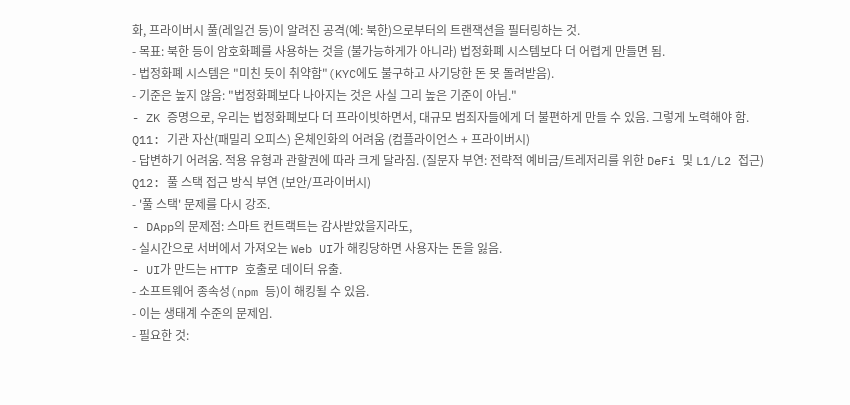화, 프라이버시 풀(레일건 등)이 알려진 공격(예: 북한)으로부터의 트랜잭션을 필터링하는 것.
- 목표: 북한 등이 암호화폐를 사용하는 것을 (불가능하게가 아니라) 법정화폐 시스템보다 더 어렵게 만들면 됨.
- 법정화폐 시스템은 "미친 듯이 취약함"(KYC에도 불구하고 사기당한 돈 못 돌려받음).
- 기준은 높지 않음: "법정화폐보다 나아지는 것은 사실 그리 높은 기준이 아님."
- ZK 증명으로, 우리는 법정화폐보다 더 프라이빗하면서, 대규모 범죄자들에게 더 불편하게 만들 수 있음. 그렇게 노력해야 함.
Q11: 기관 자산(패밀리 오피스) 온체인화의 어려움 (컴플라이언스 + 프라이버시)
- 답변하기 어려움. 적용 유형과 관할권에 따라 크게 달라짐. (질문자 부연: 전략적 예비금/트레저리를 위한 DeFi 및 L1/L2 접근)
Q12: 풀 스택 접근 방식 부연 (보안/프라이버시)
- '풀 스택' 문제를 다시 강조.
- DApp의 문제점: 스마트 컨트랙트는 감사받았을지라도,
- 실시간으로 서버에서 가져오는 Web UI가 해킹당하면 사용자는 돈을 잃음.
- UI가 만드는 HTTP 호출로 데이터 유출.
- 소프트웨어 종속성(npm 등)이 해킹될 수 있음.
- 이는 생태계 수준의 문제임.
- 필요한 것: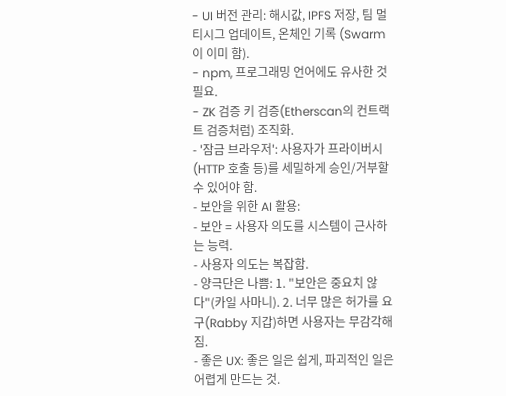- UI 버전 관리: 해시값, IPFS 저장, 팀 멀티시그 업데이트, 온체인 기록 (Swarm이 이미 함).
- npm, 프로그래밍 언어에도 유사한 것 필요.
- ZK 검증 키 검증(Etherscan의 컨트랙트 검증처럼) 조직화.
- '잠금 브라우저': 사용자가 프라이버시(HTTP 호출 등)를 세밀하게 승인/거부할 수 있어야 함.
- 보안을 위한 AI 활용:
- 보안 = 사용자 의도를 시스템이 근사하는 능력.
- 사용자 의도는 복잡함.
- 양극단은 나쁨: 1. "보안은 중요치 않다"(카일 사마니). 2. 너무 많은 허가를 요구(Rabby 지갑)하면 사용자는 무감각해짐.
- 좋은 UX: 좋은 일은 쉽게, 파괴적인 일은 어렵게 만드는 것.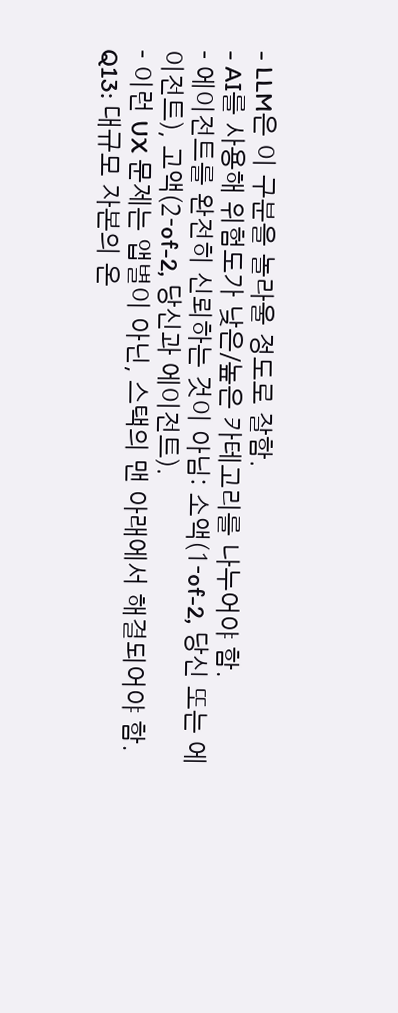- LLM은 이 구분을 놀라울 정도로 잘함.
- AI를 사용해 위험도가 낮은/높은 카테고리를 나누어야 함.
- 에이전트를 완전히 신뢰하는 것이 아님: 소액(1-of-2, 당신 또는 에이전트), 고액(2-of-2, 당신과 에이전트).
- 이런 UX 문제는 앱별이 아닌, 스택의 맨 아래에서 해결되어야 함.
Q13: 대규모 자본의 온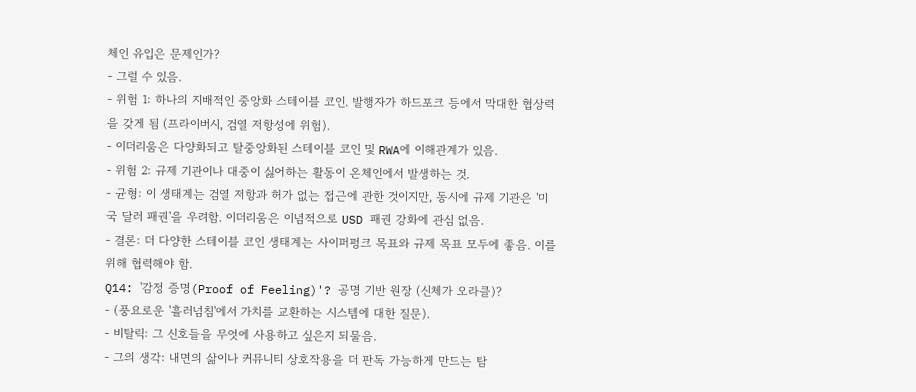체인 유입은 문제인가?
- 그럴 수 있음.
- 위험 1: 하나의 지배적인 중앙화 스테이블 코인. 발행자가 하드포크 등에서 막대한 협상력을 갖게 됨 (프라이버시, 검열 저항성에 위험).
- 이더리움은 다양화되고 탈중앙화된 스테이블 코인 및 RWA에 이해관계가 있음.
- 위험 2: 규제 기관이나 대중이 싫어하는 활동이 온체인에서 발생하는 것.
- 균형: 이 생태계는 검열 저항과 허가 없는 접근에 관한 것이지만, 동시에 규제 기관은 '미국 달러 패권'을 우려함. 이더리움은 이념적으로 USD 패권 강화에 관심 없음.
- 결론: 더 다양한 스테이블 코인 생태계는 사이퍼펑크 목표와 규제 목표 모두에 좋음. 이를 위해 협력해야 함.
Q14: '감정 증명(Proof of Feeling)'? 공명 기반 원장 (신체가 오라클)?
- (풍요로운 '흘러넘침'에서 가치를 교환하는 시스템에 대한 질문).
- 비탈릭: 그 신호들을 무엇에 사용하고 싶은지 되물음.
- 그의 생각: 내면의 삶이나 커뮤니티 상호작용을 더 판독 가능하게 만드는 탐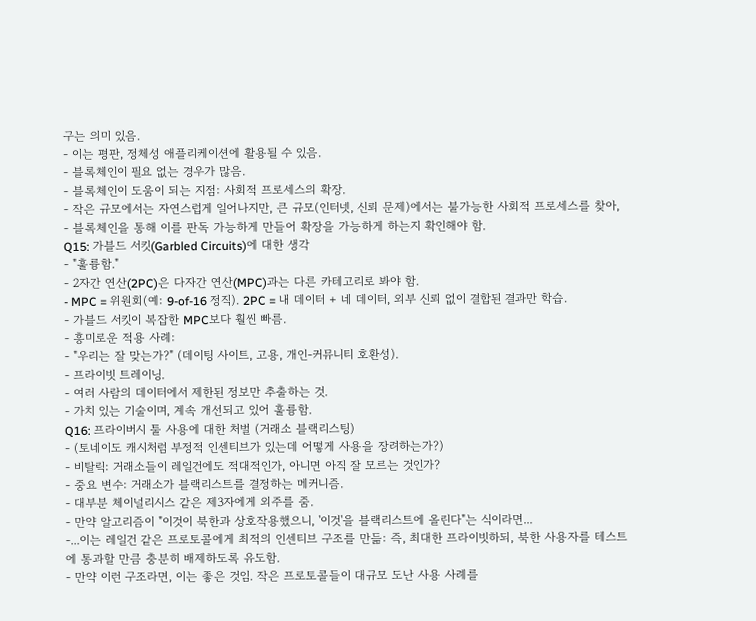구는 의미 있음.
- 이는 평판, 정체성 애플리케이션에 활용될 수 있음.
- 블록체인이 필요 없는 경우가 많음.
- 블록체인이 도움이 되는 지점: 사회적 프로세스의 확장.
- 작은 규모에서는 자연스럽게 일어나지만, 큰 규모(인터넷, 신뢰 문제)에서는 불가능한 사회적 프로세스를 찾아,
- 블록체인을 통해 이를 판독 가능하게 만들어 확장을 가능하게 하는지 확인해야 함.
Q15: 가블드 서킷(Garbled Circuits)에 대한 생각
- "훌륭함."
- 2자간 연산(2PC)은 다자간 연산(MPC)과는 다른 카테고리로 봐야 함.
- MPC = 위원회(예: 9-of-16 정직). 2PC = 내 데이터 + 네 데이터, 외부 신뢰 없이 결합된 결과만 학습.
- 가블드 서킷이 복잡한 MPC보다 훨씬 빠름.
- 흥미로운 적용 사례:
- "우리는 잘 맞는가?" (데이팅 사이트, 고용, 개인-커뮤니티 호환성).
- 프라이빗 트레이닝.
- 여러 사람의 데이터에서 제한된 정보만 추출하는 것.
- 가치 있는 기술이며, 계속 개선되고 있어 훌륭함.
Q16: 프라이버시 툴 사용에 대한 처벌 (거래소 블랙리스팅)
- (토네이도 캐시처럼 부정적 인센티브가 있는데 어떻게 사용을 장려하는가?)
- 비탈릭: 거래소들이 레일건에도 적대적인가, 아니면 아직 잘 모르는 것인가?
- 중요 변수: 거래소가 블랙리스트를 결정하는 메커니즘.
- 대부분 체이널리시스 같은 제3자에게 외주를 줌.
- 만약 알고리즘이 "이것이 북한과 상호작용했으니, '이것'을 블랙리스트에 올린다"는 식이라면...
-...이는 레일건 같은 프로토콜에게 최적의 인센티브 구조를 만듦: 즉, 최대한 프라이빗하되, 북한 사용자를 테스트에 통과할 만큼 충분히 배제하도록 유도함.
- 만약 이런 구조라면, 이는 좋은 것임. 작은 프로토콜들이 대규모 도난 사용 사례를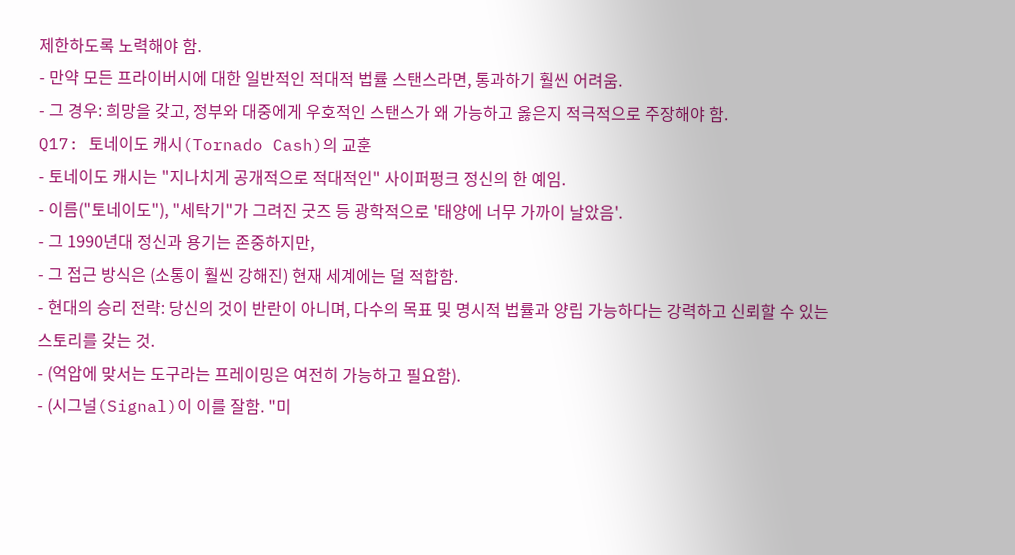제한하도록 노력해야 함.
- 만약 모든 프라이버시에 대한 일반적인 적대적 법률 스탠스라면, 통과하기 훨씬 어려움.
- 그 경우: 희망을 갖고, 정부와 대중에게 우호적인 스탠스가 왜 가능하고 옳은지 적극적으로 주장해야 함.
Q17: 토네이도 캐시(Tornado Cash)의 교훈
- 토네이도 캐시는 "지나치게 공개적으로 적대적인" 사이퍼펑크 정신의 한 예임.
- 이름("토네이도"), "세탁기"가 그려진 굿즈 등 광학적으로 '태양에 너무 가까이 날았음'.
- 그 1990년대 정신과 용기는 존중하지만,
- 그 접근 방식은 (소통이 훨씬 강해진) 현재 세계에는 덜 적합함.
- 현대의 승리 전략: 당신의 것이 반란이 아니며, 다수의 목표 및 명시적 법률과 양립 가능하다는 강력하고 신뢰할 수 있는 스토리를 갖는 것.
- (억압에 맞서는 도구라는 프레이밍은 여전히 가능하고 필요함).
- (시그널(Signal)이 이를 잘함. "미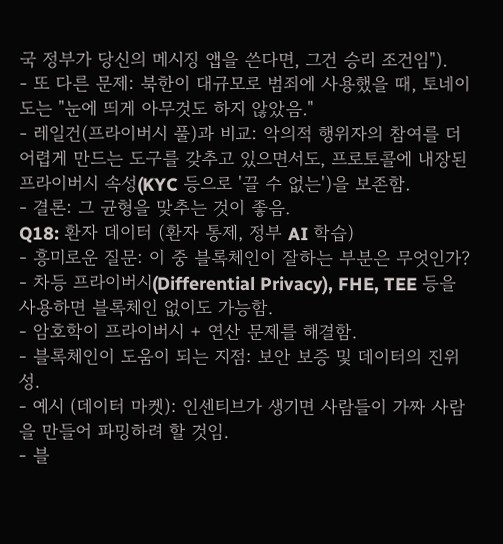국 정부가 당신의 메시징 앱을 쓴다면, 그건 승리 조건임").
- 또 다른 문제: 북한이 대규모로 범죄에 사용했을 때, 토네이도는 "눈에 띄게 아무것도 하지 않았음."
- 레일건(프라이버시 풀)과 비교: 악의적 행위자의 참여를 더 어렵게 만드는 도구를 갖추고 있으면서도, 프로토콜에 내장된 프라이버시 속성(KYC 등으로 '끌 수 없는')을 보존함.
- 결론: 그 균형을 맞추는 것이 좋음.
Q18: 환자 데이터 (환자 통제, 정부 AI 학습)
- 흥미로운 질문: 이 중 블록체인이 잘하는 부분은 무엇인가?
- 차등 프라이버시(Differential Privacy), FHE, TEE 등을 사용하면 블록체인 없이도 가능함.
- 암호학이 프라이버시 + 연산 문제를 해결함.
- 블록체인이 도움이 되는 지점: 보안 보증 및 데이터의 진위성.
- 예시 (데이터 마켓): 인센티브가 생기면 사람들이 가짜 사람을 만들어 파밍하려 할 것임.
- 블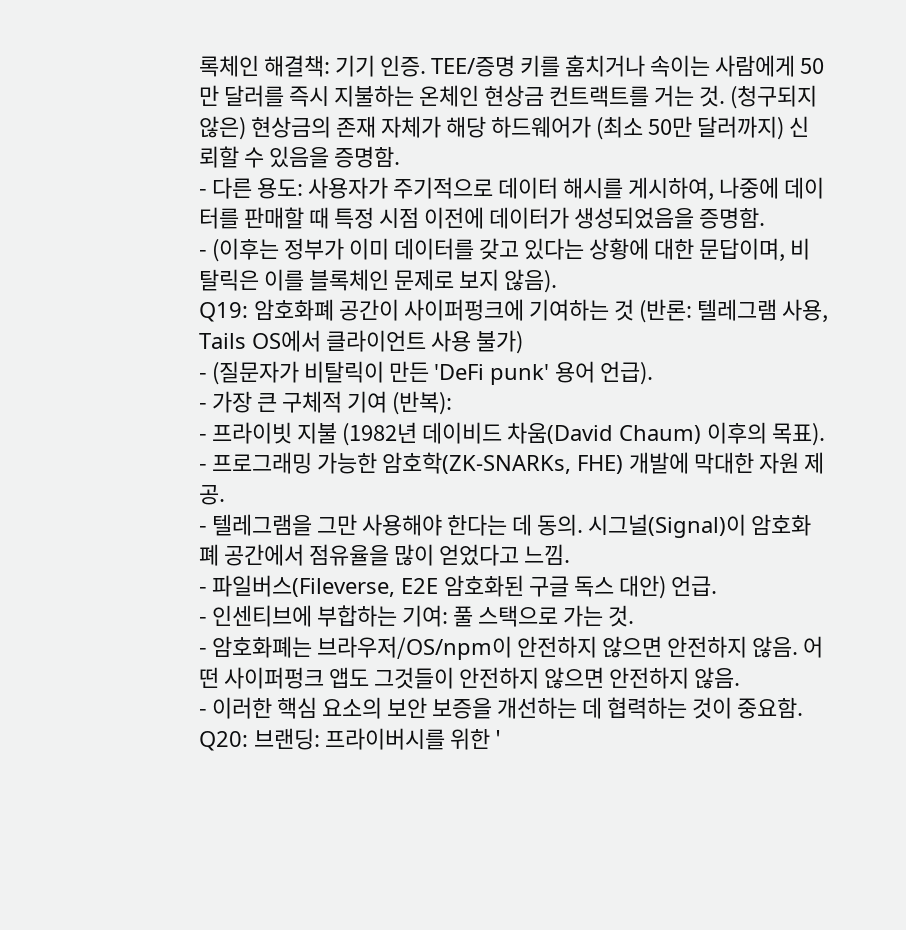록체인 해결책: 기기 인증. TEE/증명 키를 훔치거나 속이는 사람에게 50만 달러를 즉시 지불하는 온체인 현상금 컨트랙트를 거는 것. (청구되지 않은) 현상금의 존재 자체가 해당 하드웨어가 (최소 50만 달러까지) 신뢰할 수 있음을 증명함.
- 다른 용도: 사용자가 주기적으로 데이터 해시를 게시하여, 나중에 데이터를 판매할 때 특정 시점 이전에 데이터가 생성되었음을 증명함.
- (이후는 정부가 이미 데이터를 갖고 있다는 상황에 대한 문답이며, 비탈릭은 이를 블록체인 문제로 보지 않음).
Q19: 암호화폐 공간이 사이퍼펑크에 기여하는 것 (반론: 텔레그램 사용, Tails OS에서 클라이언트 사용 불가)
- (질문자가 비탈릭이 만든 'DeFi punk' 용어 언급).
- 가장 큰 구체적 기여 (반복):
- 프라이빗 지불 (1982년 데이비드 차움(David Chaum) 이후의 목표).
- 프로그래밍 가능한 암호학(ZK-SNARKs, FHE) 개발에 막대한 자원 제공.
- 텔레그램을 그만 사용해야 한다는 데 동의. 시그널(Signal)이 암호화폐 공간에서 점유율을 많이 얻었다고 느낌.
- 파일버스(Fileverse, E2E 암호화된 구글 독스 대안) 언급.
- 인센티브에 부합하는 기여: 풀 스택으로 가는 것.
- 암호화폐는 브라우저/OS/npm이 안전하지 않으면 안전하지 않음. 어떤 사이퍼펑크 앱도 그것들이 안전하지 않으면 안전하지 않음.
- 이러한 핵심 요소의 보안 보증을 개선하는 데 협력하는 것이 중요함.
Q20: 브랜딩: 프라이버시를 위한 '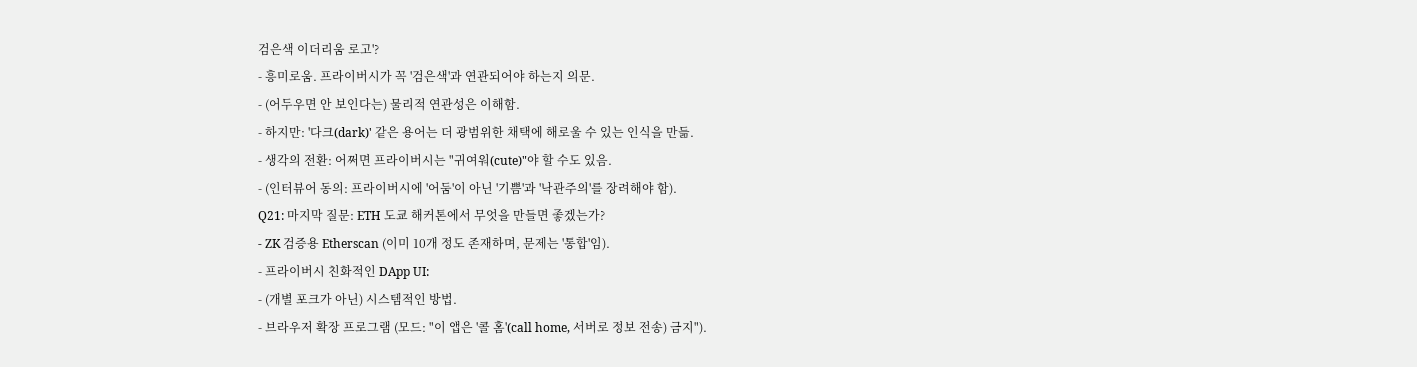검은색 이더리움 로고'?
- 흥미로움. 프라이버시가 꼭 '검은색'과 연관되어야 하는지 의문.
- (어두우면 안 보인다는) 물리적 연관성은 이해함.
- 하지만: '다크(dark)' 같은 용어는 더 광범위한 채택에 해로울 수 있는 인식을 만듦.
- 생각의 전환: 어쩌면 프라이버시는 "귀여워(cute)"야 할 수도 있음.
- (인터뷰어 동의: 프라이버시에 '어둠'이 아닌 '기쁨'과 '낙관주의'를 장려해야 함).
Q21: 마지막 질문: ETH 도쿄 해커톤에서 무엇을 만들면 좋겠는가?
- ZK 검증용 Etherscan (이미 10개 정도 존재하며, 문제는 '통합'임).
- 프라이버시 친화적인 DApp UI:
- (개별 포크가 아닌) 시스템적인 방법.
- 브라우저 확장 프로그램 (모드: "이 앱은 '콜 홈'(call home, 서버로 정보 전송) 금지").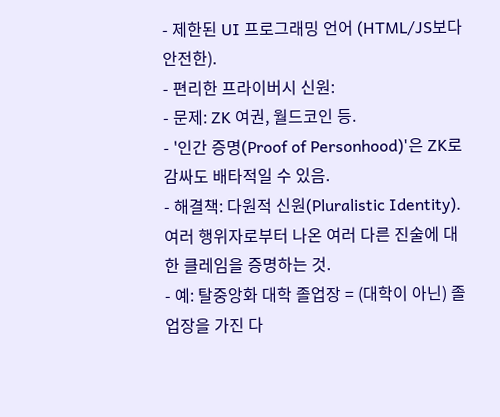- 제한된 UI 프로그래밍 언어 (HTML/JS보다 안전한).
- 편리한 프라이버시 신원:
- 문제: ZK 여권, 월드코인 등.
- '인간 증명(Proof of Personhood)'은 ZK로 감싸도 배타적일 수 있음.
- 해결책: 다원적 신원(Pluralistic Identity). 여러 행위자로부터 나온 여러 다른 진술에 대한 클레임을 증명하는 것.
- 예: 탈중앙화 대학 졸업장 = (대학이 아닌) 졸업장을 가진 다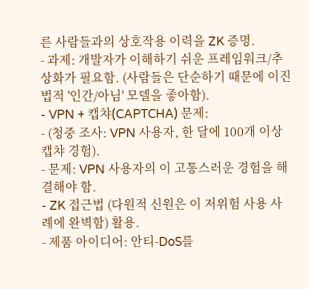른 사람들과의 상호작용 이력을 ZK 증명.
- 과제: 개발자가 이해하기 쉬운 프레임워크/추상화가 필요함. (사람들은 단순하기 때문에 이진법적 '인간/아님' 모델을 좋아함).
- VPN + 캡챠(CAPTCHA) 문제:
- (청중 조사: VPN 사용자, 한 달에 100개 이상 캡챠 경험).
- 문제: VPN 사용자의 이 고통스러운 경험을 해결해야 함.
- ZK 접근법 (다원적 신원은 이 저위험 사용 사례에 완벽함) 활용.
- 제품 아이디어: 안티-DoS를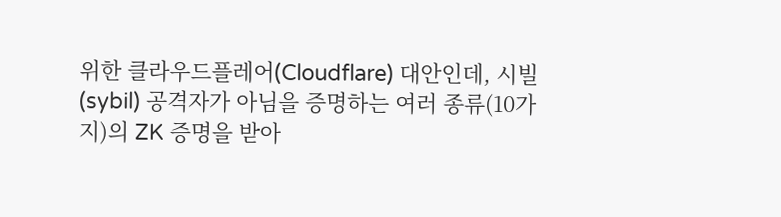위한 클라우드플레어(Cloudflare) 대안인데, 시빌(sybil) 공격자가 아님을 증명하는 여러 종류(10가지)의 ZK 증명을 받아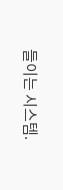들이는 시스템.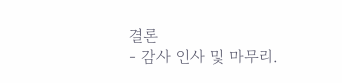결론
- 감사 인사 및 마무리.